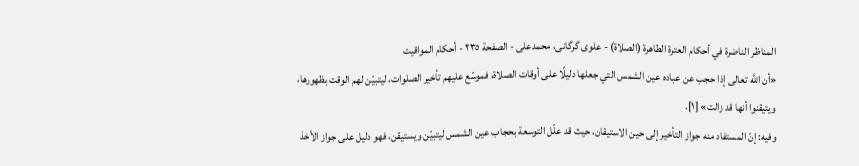المناظر الناضرة في أحکام العترة الطاهرة (الصلاة) - علوی گرگانی، محمدعلی - الصفحة ٢٣٥ - أحكام المواقيت
«أن اللَّه تعالى إذا حجب عن عباده عين الشمس التي جعلها دليلًا على أوقات الصلاة، فموسّع عليهم تأخير الصلوات، ليتبيّن لهم الوقت بظهورها، ويتيقنوا أنها قد زالت» [١].
وفيه: إنّ المستفاد منه جواز التأخير إلى حين الاستيقان، حيث قد علّل التوسعة بحجاب عين الشمس ليتبيّن ويستيقن، فهو دليل على جواز الأخذ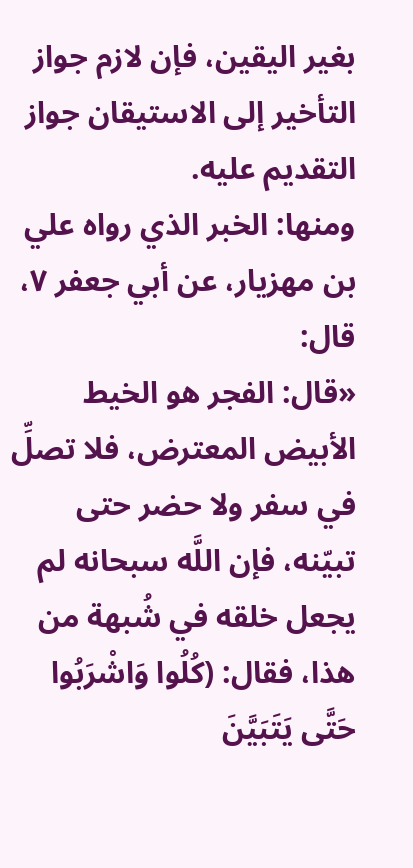بغير اليقين، فإن لازم جواز التأخير إلى الاستيقان جواز التقديم عليه.
ومنها: الخبر الذي رواه علي بن مهزيار، عن أبي جعفر ٧، قال:
«قال: الفجر هو الخيط الأبيض المعترض، فلا تصلِّ في سفر ولا حضر حتى تبيّنه، فإن اللَّه سبحانه لم يجعل خلقه في شُبهة من هذا، فقال: (كُلُوا وَاشْرَبُوا حَتَّى يَتَبَيَّنَ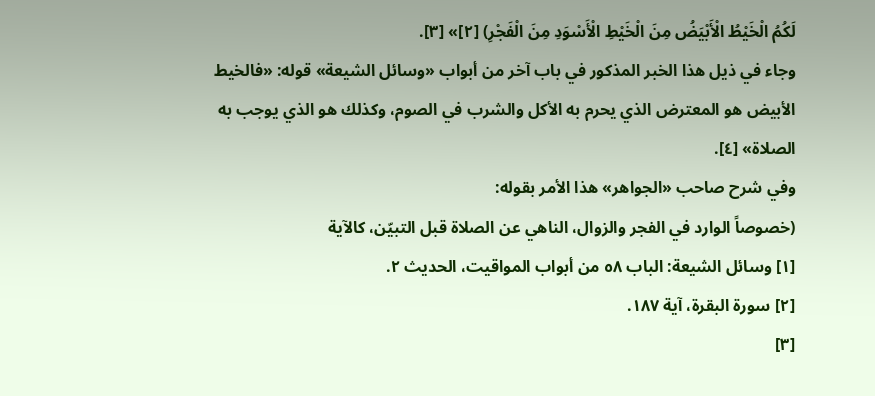لَكُمُ الْخَيْطُ الْأَبْيَضُ مِنَ الْخَيْطِ الْأَسْوَدِ مِنَ الْفَجْرِ) [٢]» [٣].
وجاء في ذيل هذا الخبر المذكور في باب آخر من أبواب «وسائل الشيعة» قوله: «فالخيط الأبيض هو المعترض الذي يحرم به الأكل والشرب في الصوم، وكذلك هو الذي يوجب به الصلاة» [٤].
وفي شرح صاحب «الجواهر» هذا الأمر بقوله:
(خصوصاً الوارد في الفجر والزوال، الناهي عن الصلاة قبل التبيّن، كالآية
[١] وسائل الشيعة: الباب ٥٨ من أبواب المواقيت، الحديث ٢.
[٢] سورة البقرة، آية ١٨٧.
[٣]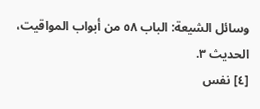وسائل الشيعة: الباب ٥٨ من أبواب المواقيت، الحديث ٣.
[٤] نفس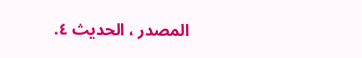المصدر ، الحديث ٤.